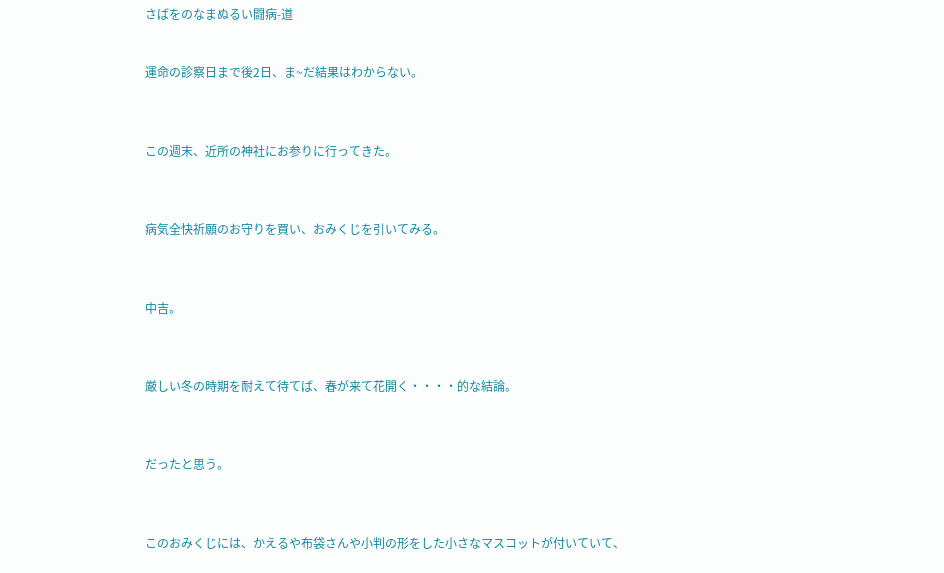さばをのなまぬるい闘病-道


運命の診察日まで後2日、ま~だ結果はわからない。



この週末、近所の神社にお参りに行ってきた。



病気全快祈願のお守りを買い、おみくじを引いてみる。



中吉。



厳しい冬の時期を耐えて待てば、春が来て花開く・・・・的な結論。



だったと思う。



このおみくじには、かえるや布袋さんや小判の形をした小さなマスコットが付いていて、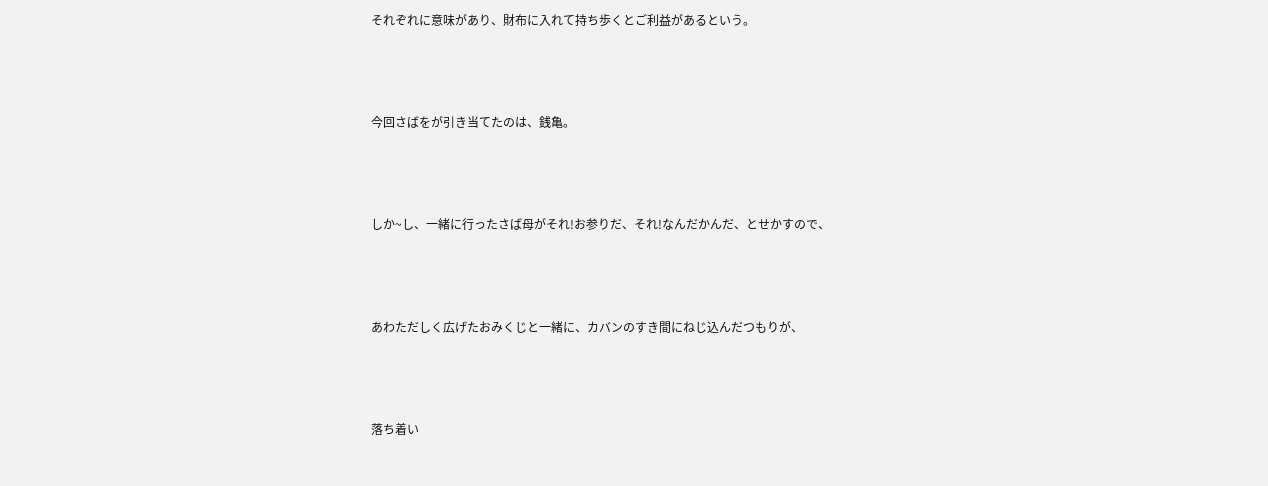それぞれに意味があり、財布に入れて持ち歩くとご利益があるという。



今回さばをが引き当てたのは、銭亀。



しか~し、一緒に行ったさば母がそれ!お参りだ、それ!なんだかんだ、とせかすので、



あわただしく広げたおみくじと一緒に、カバンのすき間にねじ込んだつもりが、



落ち着い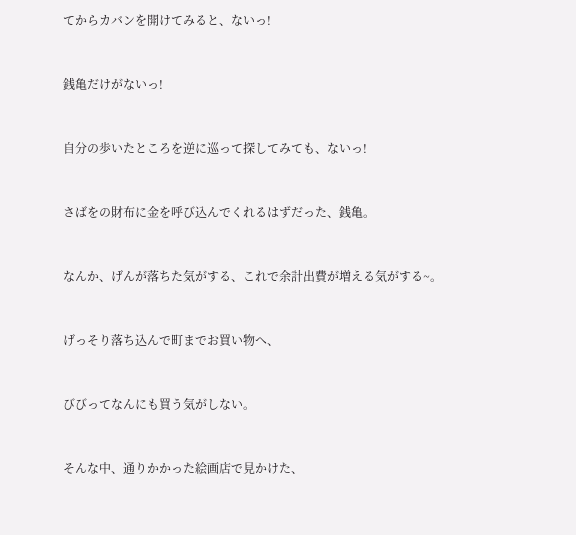てからカバンを開けてみると、ないっ!



銭亀だけがないっ!



自分の歩いたところを逆に巡って探してみても、ないっ!



さばをの財布に金を呼び込んでくれるはずだった、銭亀。



なんか、げんが落ちた気がする、これで余計出費が増える気がする~。



げっそり落ち込んで町までお買い物へ、



びびってなんにも買う気がしない。



そんな中、通りかかった絵画店で見かけた、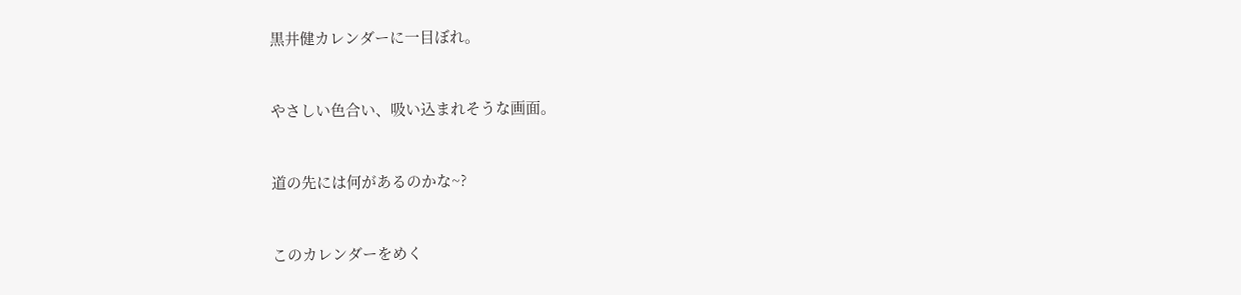黒井健カレンダーに一目ぼれ。



やさしい色合い、吸い込まれそうな画面。



道の先には何があるのかな~?



このカレンダーをめく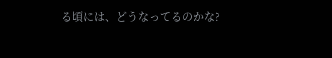る頃には、どうなってるのかな?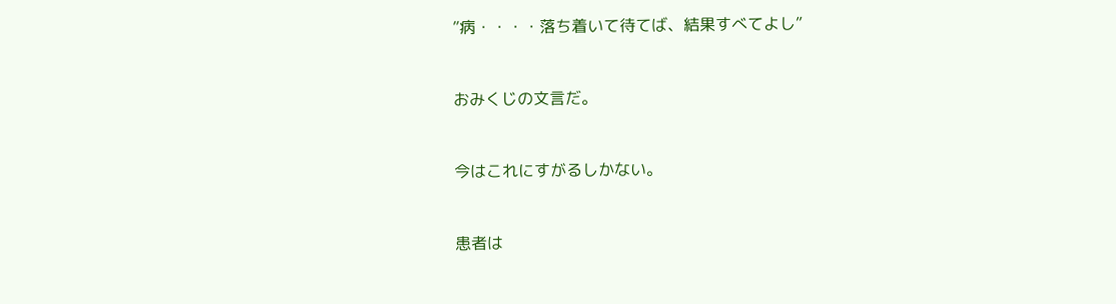”病・・・・落ち着いて待てば、結果すべてよし”



おみくじの文言だ。



今はこれにすがるしかない。



患者は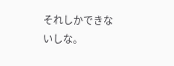それしかできないしな。